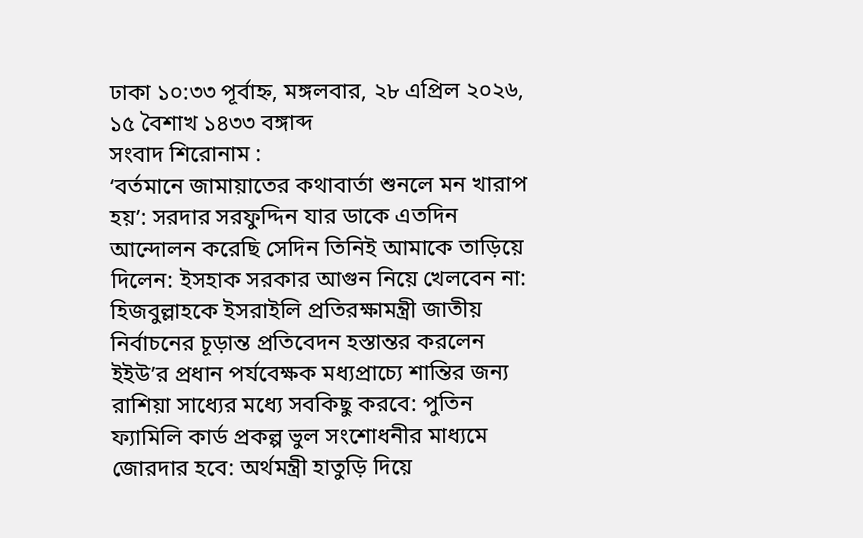ঢাকা ১০:৩৩ পূর্বাহ্ন, মঙ্গলবার, ২৮ এপ্রিল ২০২৬, ১৫ বৈশাখ ১৪৩৩ বঙ্গাব্দ
সংবাদ শিরোনাম :
‘বর্তমানে জামায়াতের কথাবার্তা শুনলে মন খারাপ হয়’: সরদার সরফুদ্দিন যার ডাকে এতদিন আন্দোলন করেছি সেদিন তিনিই আমাকে তাড়িয়ে দিলেন: ইসহাক সরকার আগুন নিয়ে খেলবেন না: হিজবুল্লাহকে ইসরাইলি প্রতিরক্ষামন্ত্রী জাতীয় নির্বাচনের চূড়ান্ত প্রতিবেদন হস্তান্তর করলেন ইইউ’র প্রধান পর্যবেক্ষক মধ্যপ্রাচ্যে শান্তির জন্য রাশিয়া সাধ্যের মধ্যে সবকিছু করবে: পুতিন ফ্যামিলি কার্ড প্রকল্প ভুল সংশোধনীর মাধ্যমে জোরদার হবে: অর্থমন্ত্রী হাতুড়ি দিয়ে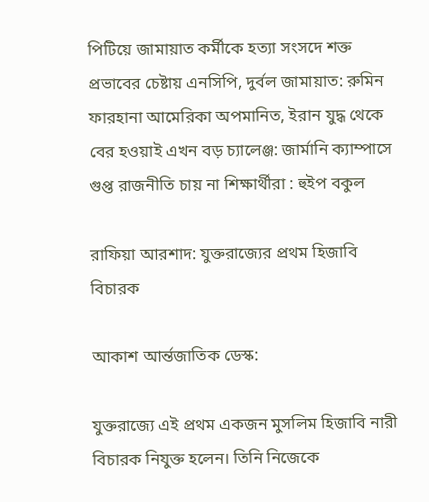পিটিয়ে জামায়াত কর্মীকে হত্যা সংসদে শক্ত প্রভাবের চেষ্টায় এনসিপি, দুর্বল জামায়াত: রুমিন ফারহানা আমেরিকা অপমানিত, ইরান যুদ্ধ থেকে বের হওয়াই এখন বড় চ্যালেঞ্জ: জার্মানি ক্যাম্পাসে গুপ্ত রাজনীতি চায় না শিক্ষার্থীরা : হুইপ বকুল

রাফিয়া আরশাদ: যুক্তরাজ্যের প্রথম হিজাবি বিচারক

আকাশ আর্ন্তজাতিক ডেস্ক:

যুক্তরাজ্যে এই প্রথম একজন মুসলিম হিজাবি নারী বিচারক নিযুক্ত হলেন। তিনি নিজেকে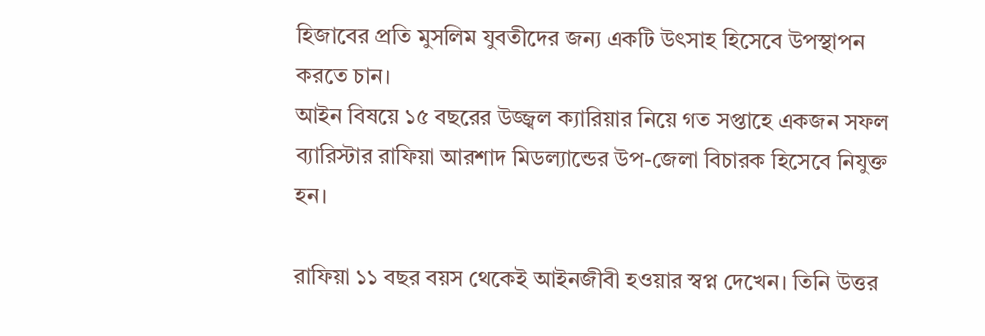হিজাবের প্রতি মুসলিম যুবতীদের জন্য একটি উৎসাহ হিসেবে উপস্থাপন করতে চান।
আইন বিষয়ে ১৫ বছরের উজ্জ্বল ক্যারিয়ার নিয়ে গত সপ্তাহে একজন সফল ব্যারিস্টার রাফিয়া আরশাদ মিডল্যান্ডের উপ-জেলা বিচারক হিসেবে নিযুক্ত হন।

রাফিয়া ১১ বছর বয়স থেকেই আইনজীবী হওয়ার স্বপ্ন দেখেন। তিনি উত্তর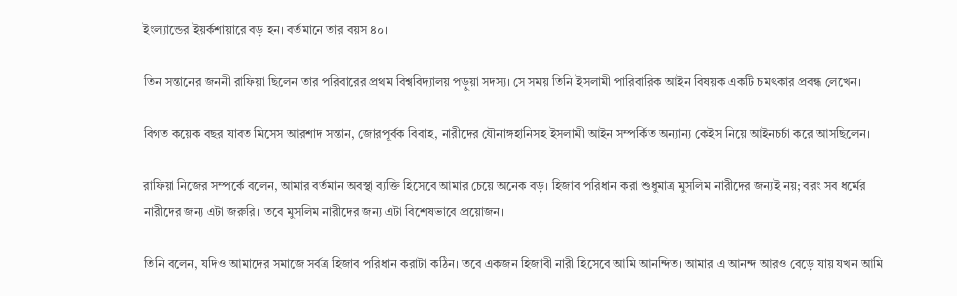ইংল্যান্ডের ইয়র্কশায়ারে বড় হন। বর্তমানে তার বয়স ৪০।

তিন সন্তানের জননী রাফিয়া ছিলেন তার পরিবারের প্রথম বিশ্ববিদ্যালয় পড়ুয়া সদস্য। সে সময় তিনি ইসলামী পারিবারিক আইন বিষয়ক একটি চমৎকার প্রবন্ধ লেখেন।

বিগত কয়েক বছর যাবত মিসেস আরশাদ সন্তান, জোরপূর্বক বিবাহ, নারীদের যৌনাঙ্গহানিসহ ইসলামী আইন সম্পর্কিত অন্যান্য কেইস নিয়ে আইনচর্চা করে আসছিলেন।

রাফিয়া নিজের সম্পর্কে বলেন, আমার বর্তমান অবস্থা ব্যক্তি হিসেবে আমার চেয়ে অনেক বড়। হিজাব পরিধান করা শুধুমাত্র মুসলিম নারীদের জন্যই নয়; বরং সব ধর্মের নারীদের জন্য এটা জরুরি। তবে মুসলিম নারীদের জন্য এটা বিশেষভাবে প্রয়োজন।

তিনি বলেন, যদিও আমাদের সমাজে সর্বত্র হিজাব পরিধান করাটা কঠিন। তবে একজন হিজাবী নারী হিসেবে আমি আনন্দিত। আমার এ আনন্দ আরও বেড়ে যায় যখন আমি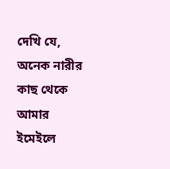দেখি যে, অনেক নারীর কাছ থেকে আমার ইমেইলে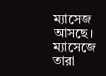ম্যাসেজ আসছে। ম্যাসেজে তারা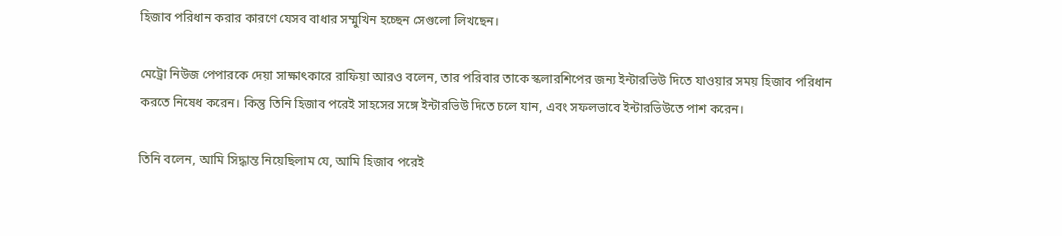হিজাব পরিধান করার কারণে যেসব বাধার সম্মুখিন হচ্ছেন সেগুলো লিখছেন।

মেট্রো নিউজ পেপারকে দেয়া সাক্ষাৎকারে রাফিয়া আরও বলেন, তার পরিবার তাকে স্কলারশিপের জন্য ইন্টারভিউ দিতে যাওয়ার সময় হিজাব পরিধান করতে নিষেধ করেন। কিন্তু তিনি হিজাব পরেই সাহসের সঙ্গে ইন্টারভিউ দিতে চলে যান, এবং সফলভাবে ইন্টারভিউতে পাশ করেন।

তিনি বলেন, আমি সিদ্ধান্ত নিয়েছিলাম যে, আমি হিজাব পরেই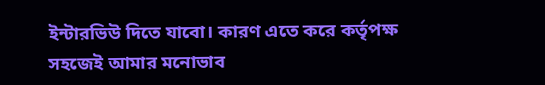ইন্টারভিউ দিতে যাবো। কারণ এতে করে কর্তৃপক্ষ সহজেই আমার মনোভাব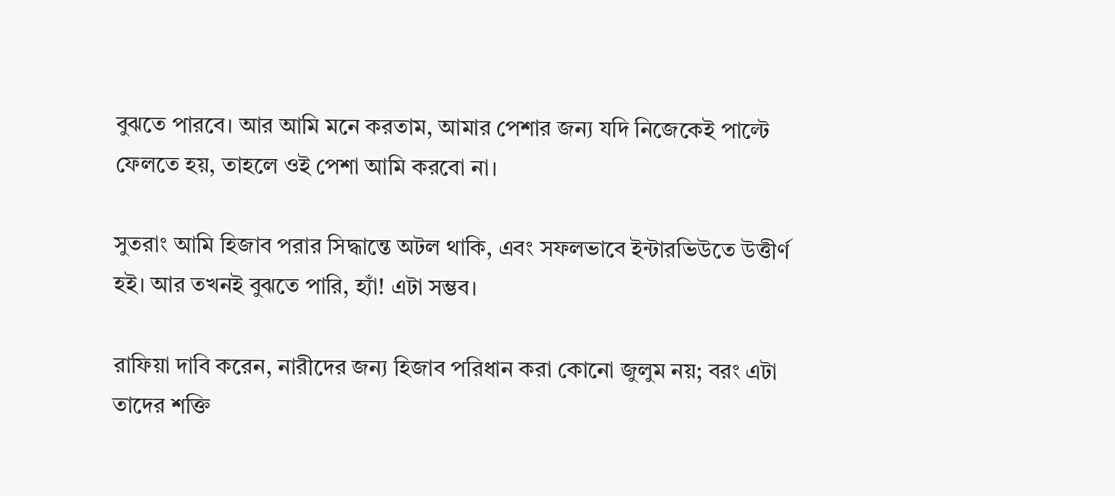বুঝতে পারবে। আর আমি মনে করতাম, আমার পেশার জন্য যদি নিজেকেই পাল্টে ফেলতে হয়, তাহলে ওই পেশা আমি করবো না।

সুতরাং আমি হিজাব পরার সিদ্ধান্তে অটল থাকি, এবং সফলভাবে ইন্টারভিউতে উত্তীর্ণ হই। আর তখনই বুঝতে পারি, হ্যাঁ! এটা সম্ভব।

রাফিয়া দাবি করেন, নারীদের জন্য হিজাব পরিধান করা কোনো জুলুম নয়; বরং এটা তাদের শক্তি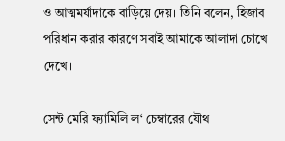ও আত্মমর্যাদাকে বাড়িয়ে দেয়। তিনি বলেন, হিজাব পরিধান করার কারণে সবাই আমাকে আলাদা চোখে দেখে।

সেন্ট মেরি ফ্যামিলি ল‘ চেম্বারের যৌথ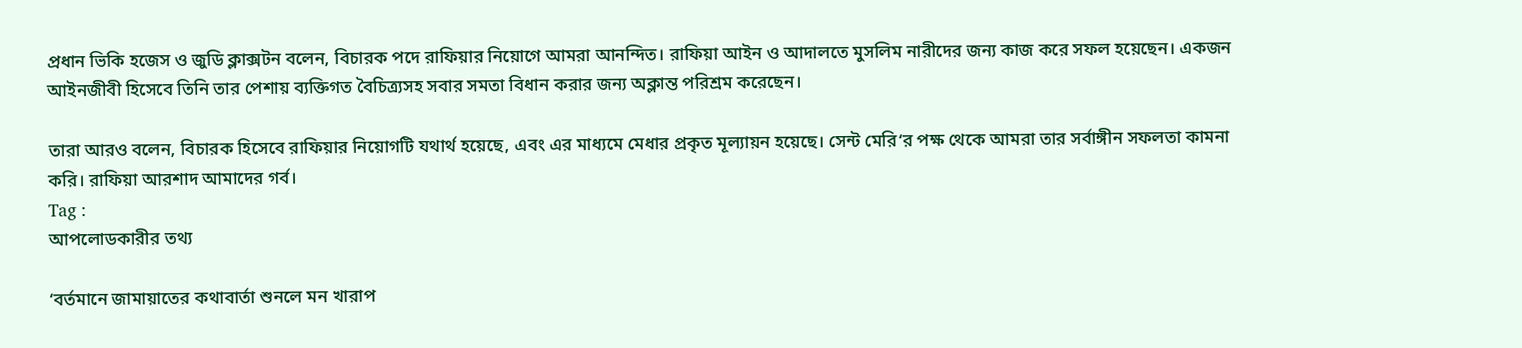প্রধান ভিকি হজেস ও জুডি ক্লাক্সটন বলেন, বিচারক পদে রাফিয়ার নিয়োগে আমরা আনন্দিত। রাফিয়া আইন ও আদালতে মুসলিম নারীদের জন্য কাজ করে সফল হয়েছেন। একজন আইনজীবী হিসেবে তিনি তার পেশায় ব্যক্তিগত বৈচিত্র্যসহ সবার সমতা বিধান করার জন্য অক্লান্ত পরিশ্রম করেছেন।

তারা আরও বলেন, বিচারক হিসেবে রাফিয়ার নিয়োগটি যথার্থ হয়েছে, এবং এর মাধ্যমে মেধার প্রকৃত মূল্যায়ন হয়েছে। সেন্ট মেরি‘র পক্ষ থেকে আমরা তার সর্বাঙ্গীন সফলতা কামনা করি। রাফিয়া আরশাদ আমাদের গর্ব।
Tag :
আপলোডকারীর তথ্য

‘বর্তমানে জামায়াতের কথাবার্তা শুনলে মন খারাপ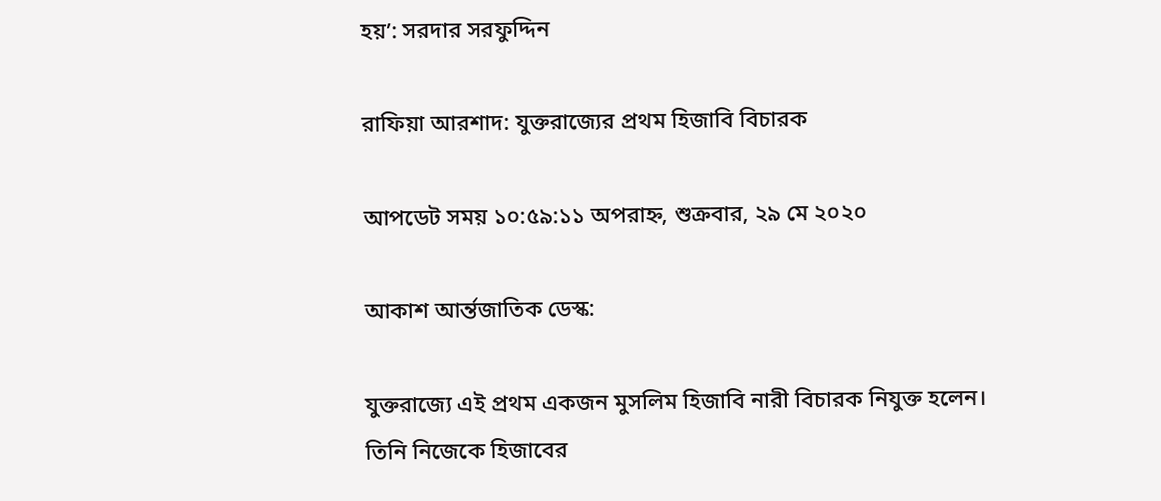হয়’: সরদার সরফুদ্দিন

রাফিয়া আরশাদ: যুক্তরাজ্যের প্রথম হিজাবি বিচারক

আপডেট সময় ১০:৫৯:১১ অপরাহ্ন, শুক্রবার, ২৯ মে ২০২০

আকাশ আর্ন্তজাতিক ডেস্ক:

যুক্তরাজ্যে এই প্রথম একজন মুসলিম হিজাবি নারী বিচারক নিযুক্ত হলেন। তিনি নিজেকে হিজাবের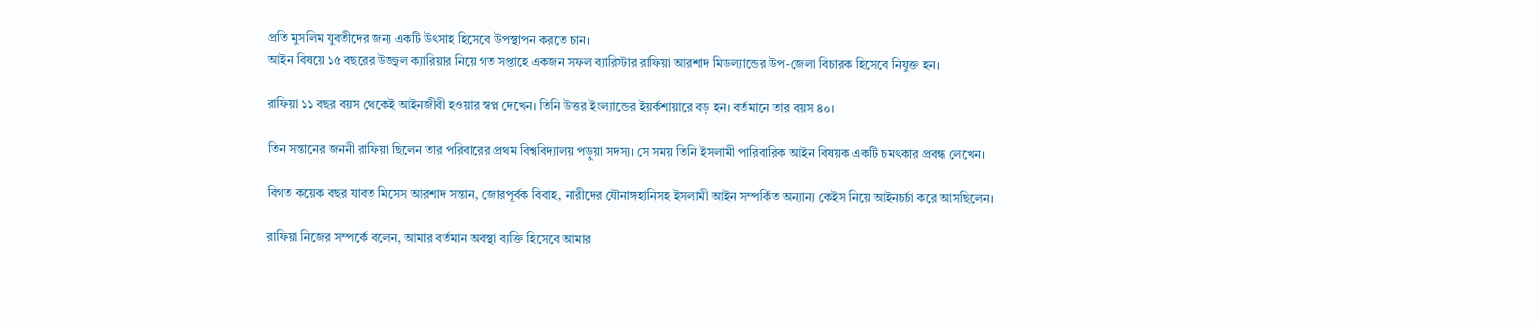প্রতি মুসলিম যুবতীদের জন্য একটি উৎসাহ হিসেবে উপস্থাপন করতে চান।
আইন বিষয়ে ১৫ বছরের উজ্জ্বল ক্যারিয়ার নিয়ে গত সপ্তাহে একজন সফল ব্যারিস্টার রাফিয়া আরশাদ মিডল্যান্ডের উপ-জেলা বিচারক হিসেবে নিযুক্ত হন।

রাফিয়া ১১ বছর বয়স থেকেই আইনজীবী হওয়ার স্বপ্ন দেখেন। তিনি উত্তর ইংল্যান্ডের ইয়র্কশায়ারে বড় হন। বর্তমানে তার বয়স ৪০।

তিন সন্তানের জননী রাফিয়া ছিলেন তার পরিবারের প্রথম বিশ্ববিদ্যালয় পড়ুয়া সদস্য। সে সময় তিনি ইসলামী পারিবারিক আইন বিষয়ক একটি চমৎকার প্রবন্ধ লেখেন।

বিগত কয়েক বছর যাবত মিসেস আরশাদ সন্তান, জোরপূর্বক বিবাহ, নারীদের যৌনাঙ্গহানিসহ ইসলামী আইন সম্পর্কিত অন্যান্য কেইস নিয়ে আইনচর্চা করে আসছিলেন।

রাফিয়া নিজের সম্পর্কে বলেন, আমার বর্তমান অবস্থা ব্যক্তি হিসেবে আমার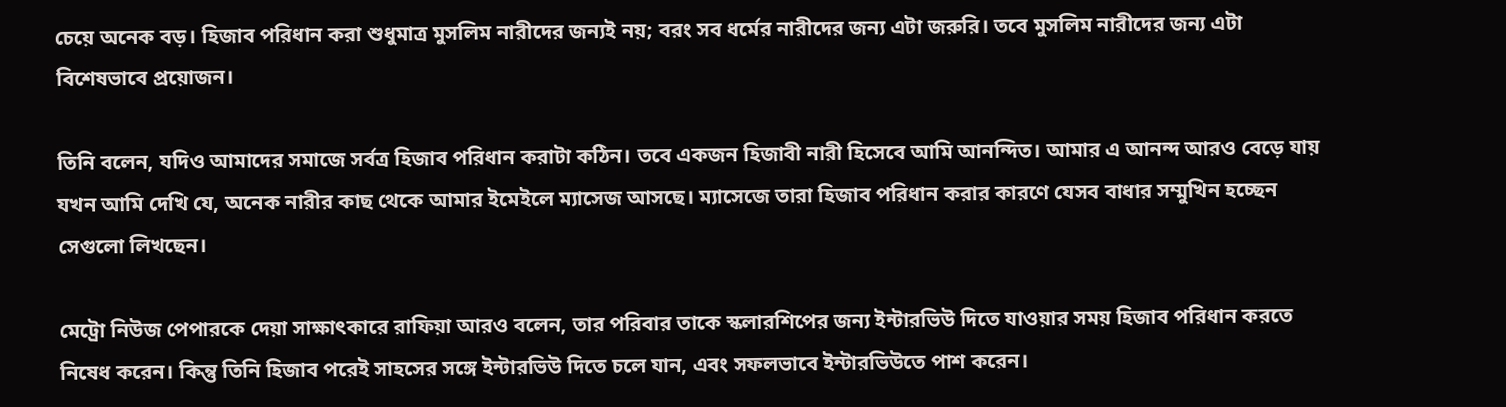চেয়ে অনেক বড়। হিজাব পরিধান করা শুধুমাত্র মুসলিম নারীদের জন্যই নয়; বরং সব ধর্মের নারীদের জন্য এটা জরুরি। তবে মুসলিম নারীদের জন্য এটা বিশেষভাবে প্রয়োজন।

তিনি বলেন, যদিও আমাদের সমাজে সর্বত্র হিজাব পরিধান করাটা কঠিন। তবে একজন হিজাবী নারী হিসেবে আমি আনন্দিত। আমার এ আনন্দ আরও বেড়ে যায় যখন আমি দেখি যে, অনেক নারীর কাছ থেকে আমার ইমেইলে ম্যাসেজ আসছে। ম্যাসেজে তারা হিজাব পরিধান করার কারণে যেসব বাধার সম্মুখিন হচ্ছেন সেগুলো লিখছেন।

মেট্রো নিউজ পেপারকে দেয়া সাক্ষাৎকারে রাফিয়া আরও বলেন, তার পরিবার তাকে স্কলারশিপের জন্য ইন্টারভিউ দিতে যাওয়ার সময় হিজাব পরিধান করতে নিষেধ করেন। কিন্তু তিনি হিজাব পরেই সাহসের সঙ্গে ইন্টারভিউ দিতে চলে যান, এবং সফলভাবে ইন্টারভিউতে পাশ করেন।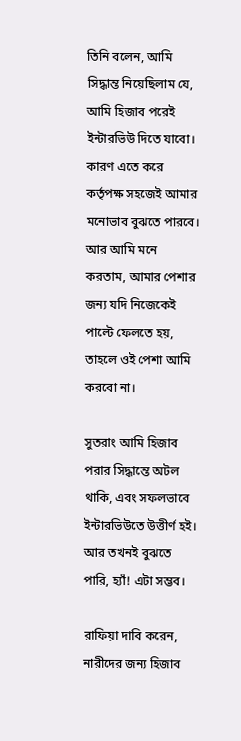তিনি বলেন, আমি সিদ্ধান্ত নিয়েছিলাম যে, আমি হিজাব পরেই ইন্টারভিউ দিতে যাবো। কারণ এতে করে কর্তৃপক্ষ সহজেই আমার মনোভাব বুঝতে পারবে। আর আমি মনে করতাম, আমার পেশার জন্য যদি নিজেকেই পাল্টে ফেলতে হয়, তাহলে ওই পেশা আমি করবো না।

সুতরাং আমি হিজাব পরার সিদ্ধান্তে অটল থাকি, এবং সফলভাবে ইন্টারভিউতে উত্তীর্ণ হই। আর তখনই বুঝতে পারি, হ্যাঁ! এটা সম্ভব।

রাফিয়া দাবি করেন, নারীদের জন্য হিজাব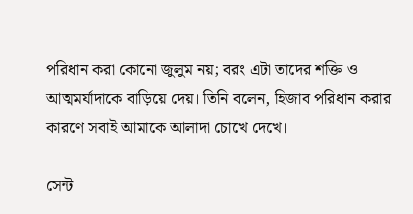পরিধান করা কোনো জুলুম নয়; বরং এটা তাদের শক্তি ও আত্মমর্যাদাকে বাড়িয়ে দেয়। তিনি বলেন, হিজাব পরিধান করার কারণে সবাই আমাকে আলাদা চোখে দেখে।

সেন্ট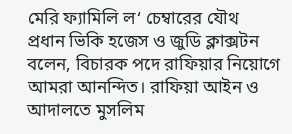মেরি ফ্যামিলি ল‘ চেম্বারের যৌথ প্রধান ভিকি হজেস ও জুডি ক্লাক্সটন বলেন, বিচারক পদে রাফিয়ার নিয়োগে আমরা আনন্দিত। রাফিয়া আইন ও আদালতে মুসলিম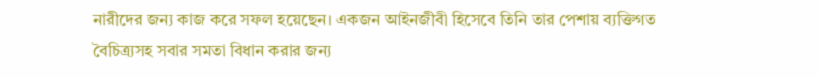নারীদের জন্য কাজ করে সফল হয়েছেন। একজন আইনজীবী হিসেবে তিনি তার পেশায় ব্যক্তিগত বৈচিত্র্যসহ সবার সমতা বিধান করার জন্য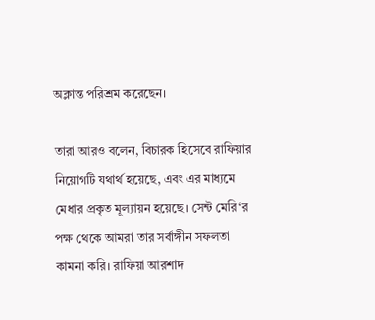অক্লান্ত পরিশ্রম করেছেন।

তারা আরও বলেন, বিচারক হিসেবে রাফিয়ার নিয়োগটি যথার্থ হয়েছে, এবং এর মাধ্যমে মেধার প্রকৃত মূল্যায়ন হয়েছে। সেন্ট মেরি‘র পক্ষ থেকে আমরা তার সর্বাঙ্গীন সফলতা কামনা করি। রাফিয়া আরশাদ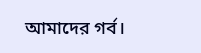আমাদের গর্ব।